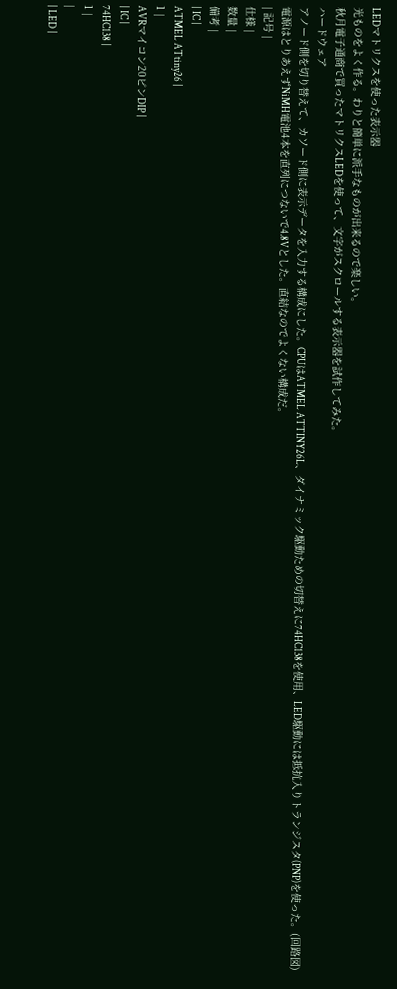LEDマトリクスを使った表示器
光ものをよく作る。わりと簡単に派手なものが出来るので楽しい。
秋月電子通商で買ったマトリクスLEDを使って、文字がスクロールする表示器を試作してみた。
ハードウェア
アノード側を切り替えて、カソード側に表示データを入力する構成にした。CPUはATMEL ATTINY26L、ダイナミック駆動ための切替えに74HC138を使用、LED駆動には抵抗入りトランジスタ(PNP)を使った。(回路図)
電源はとりあえずNiMH電池4本を直列につないで4.8Vとした。直結なのでよくない構成だ。
| 記号 |
仕様 |
数量 |
備考 |
| IC |
ATMEL ATtiny26 |
1 |
AVRマイコン20ピンDIP |
| IC |
74HC138 |
1 |
|
| LED |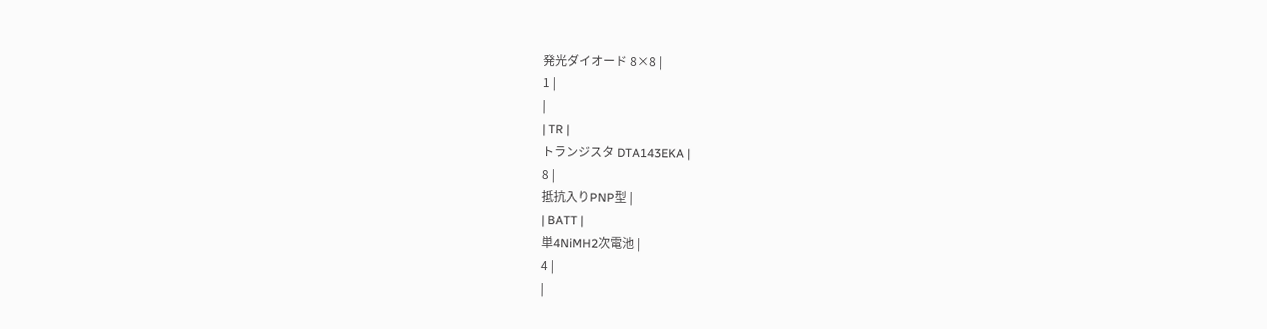発光ダイオード 8×8 |
1 |
|
| TR |
トランジスタ DTA143EKA |
8 |
抵抗入りPNP型 |
| BATT |
単4NiMH2次電池 |
4 |
|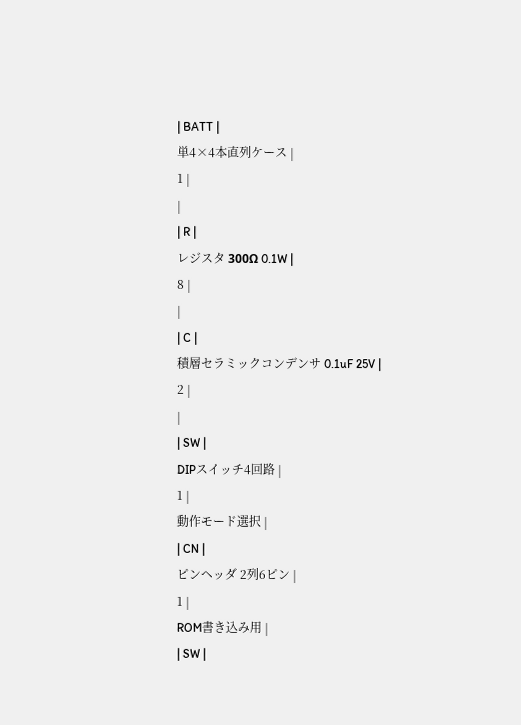| BATT |
単4×4本直列ケース |
1 |
|
| R |
レジスタ 300Ω 0.1W |
8 |
|
| C |
積層セラミックコンデンサ 0.1uF 25V |
2 |
|
| SW |
DIPスイッチ4回路 |
1 |
動作モード選択 |
| CN |
ピンヘッダ 2列6ピン |
1 |
ROM書き込み用 |
| SW |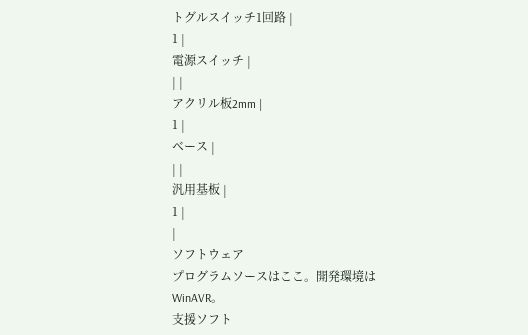トグルスイッチ1回路 |
1 |
電源スイッチ |
| |
アクリル板2mm |
1 |
ベース |
| |
汎用基板 |
1 |
|
ソフトウェア
プログラムソースはここ。開発環境はWinAVR。
支援ソフト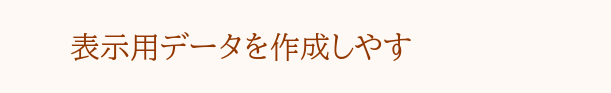表示用データを作成しやす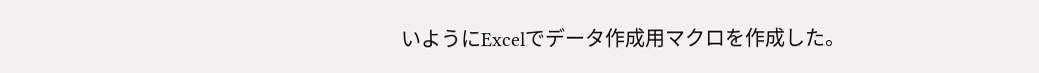いようにExcelでデータ作成用マクロを作成した。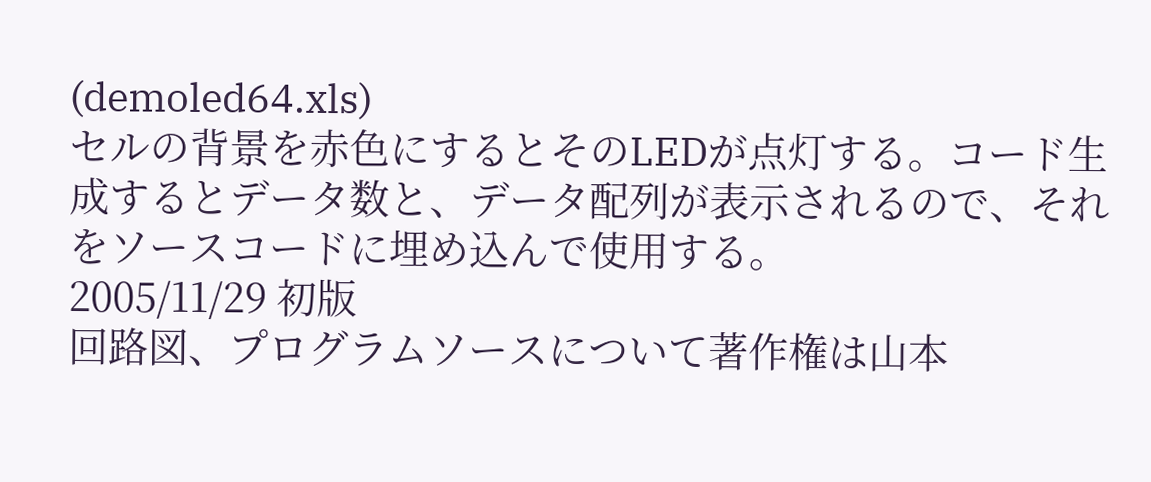(demoled64.xls)
セルの背景を赤色にするとそのLEDが点灯する。コード生成するとデータ数と、データ配列が表示されるので、それをソースコードに埋め込んで使用する。
2005/11/29 初版
回路図、プログラムソースについて著作権は山本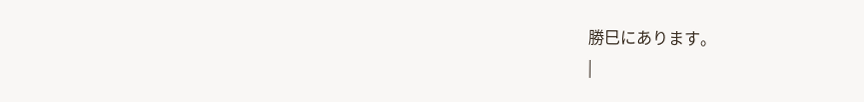勝巳にあります。
|